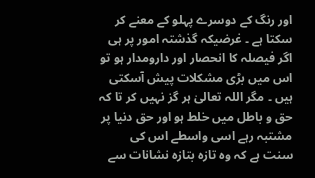اور رنگ کے دوسرے پہلو کے معنے کر سکتا ہے ۔ غرضیکہ گذشتہ امور پر ہی اگر فیصلہ کا انحصار اور دارومدار ہو تو اس میں بڑی مشکلات پیش آسکتی ہیں ۔ مگر اللہ تعالیٰ ہر گز نہیں کر تا کہ حق و باطل میں خلط ہو اور حق دنیا پر مشتبہ رہے اسی واسطے اس کی سنت ہے کہ وہ تازہ بتازہ نشانات سے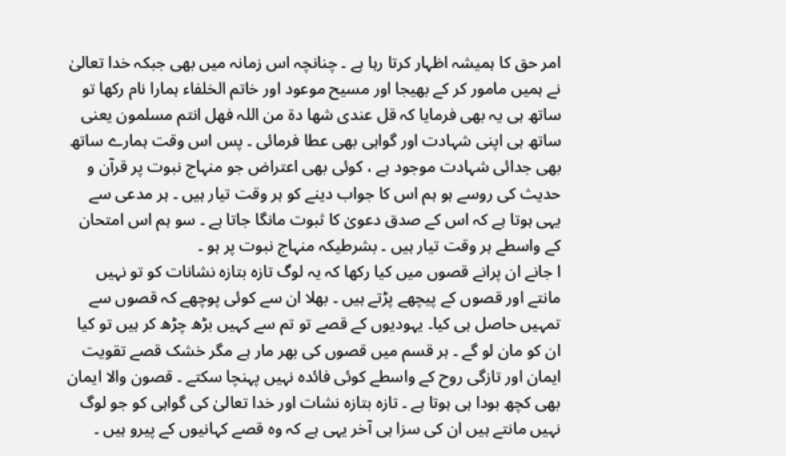امر حق کا ہمیشہ اظہار کرتا رہا ہے ۔ چنانچہ اس زمانہ میں بھی جبکہ خدا تعالیٰ نے ہمیں مامور کر کے بھیجا اور مسیح موعود اور خاتم الخلفاء ہمارا نام رکھا تو ساتھ ہی یہ بھی فرمایا کہ قل عندی شھا دۃ من اللہ فھل انتم مسلمون یعنی ساتھ ہی اپنی شہادت اور گواہی بھی عطا فرمائی ۔ پس اس وقت ہمارے ساتھ بھی جدائی شہادت موجود ہے ، کوئی بھی اعتراض جو منہاج نبوت پر قرآن و حدیث کی روسے ہو ہم اس کا جواب دینے کو ہر وقت تیار ہیں ۔ ہر مدعی سے یہی ہوتا ہے کہ اس کے صدق دعویٰ کا ثبوت مانگا جاتا ہے ۔ سو ہم اس امتحان کے واسطے ہر وقت تیار ہیں ۔ بشرطیکہ منہاج نبوت پر ہو ۔
ا جانے ان پرانے قصوں میں کیا رکھا کہ یہ لوگ تازہ بتازہ نشانات کو تو نہیں مانتے اور قصوں کے پیچھے پڑتے ہیں ۔ بھلا ان سے کوئی پوچھے کہ قصوں سے تمہیں حاصل ہی کیا۔ یہودیوں کے قصے تو تم سے کہیں بڑھ چڑھ کر ہیں تو کیا ان کو مان لو گے ۔ ہر قسم میں قصوں کی بھر مار ہے مگر خشک قصے تقویت ایمان اور تازگی روح کے واسطے کوئی فائدہ نہیں پہنچا سکتے ۔ قصون والا ایمان بھی کچھ بودا ہی ہوتا ہے ۔ تازہ بتازہ نشات اور خدا تعالیٰ کی گواہی کو جو لوگ نہیں مانتے ہیں ان کی سزا ہی آخر یہی ہے کہ وہ قصے کہانیوں کے پیرو ہیں ۔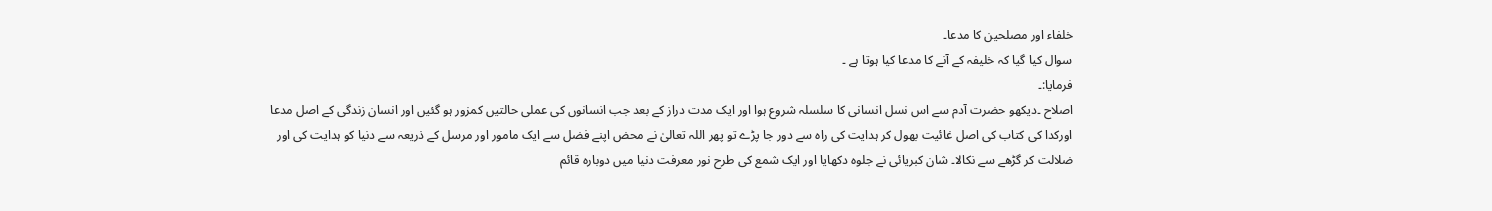خلفاء اور مصلحین کا مدعا۔
سوال کیا گیا کہ خلیفہ کے آنے کا مدعا کیا ہوتا ہے ۔
فرمایا:۔
اصلاح ۔دیکھو حضرت آدم سے اس نسل انسانی کا سلسلہ شروع ہوا اور ایک مدت دراز کے بعد جب انسانوں کی عملی حالتیں کمزور ہو گئیں اور انسان زندگی کے اصل مدعا اورکدا کی کتاب کی اصل غائیت بھول کر ہدایت کی راہ سے دور جا پڑے تو پھر اللہ تعالیٰ نے محض اپنے فضل سے ایک مامور اور مرسل کے ذریعہ سے دنیا کو ہدایت کی اور ضلالت کر گڑھے سے نکالا۔ شان کبریائی نے جلوہ دکھایا اور ایک شمع کی طرح نور معرفت دنیا میں دوبارہ قائم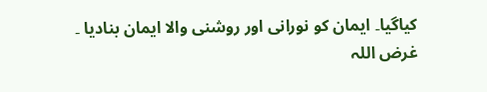کیاگیا۔ ایمان کو نورانی اور روشنی والا ایمان بنادیا ۔
غرض اللہ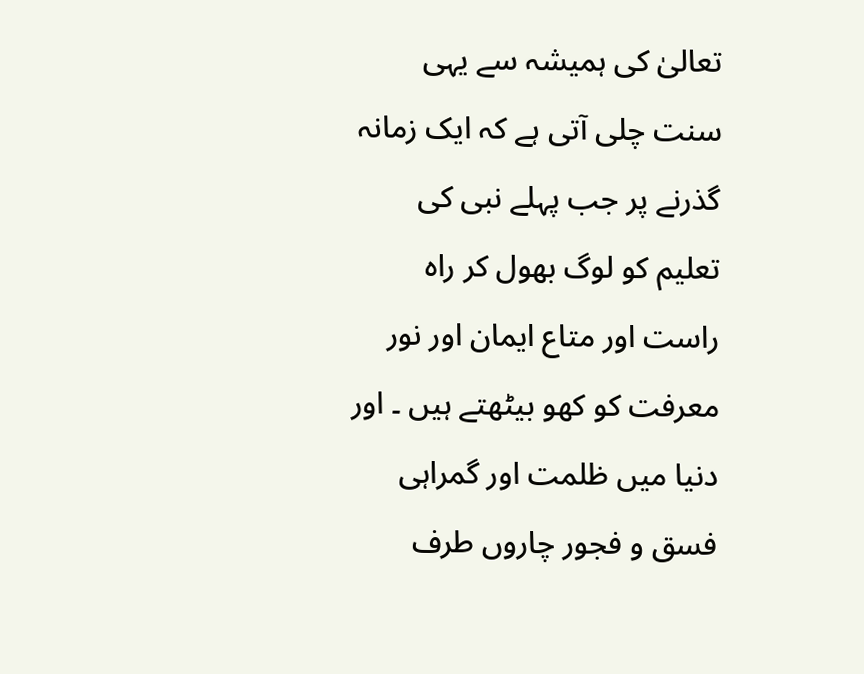تعالیٰ کی ہمیشہ سے یہی سنت چلی آتی ہے کہ ایک زمانہ گذرنے پر جب پہلے نبی کی تعلیم کو لوگ بھول کر راہ راست اور متاع ایمان اور نور معرفت کو کھو بیٹھتے ہیں ۔ اور دنیا میں ظلمت اور گمراہی فسق و فجور چاروں طرف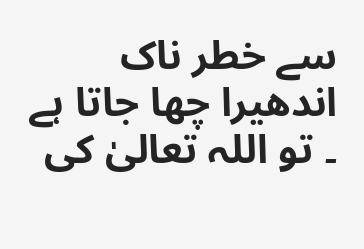سے خطر ناک اندھیرا چھا جاتا ہے ۔ تو اللہ تعالیٰ کی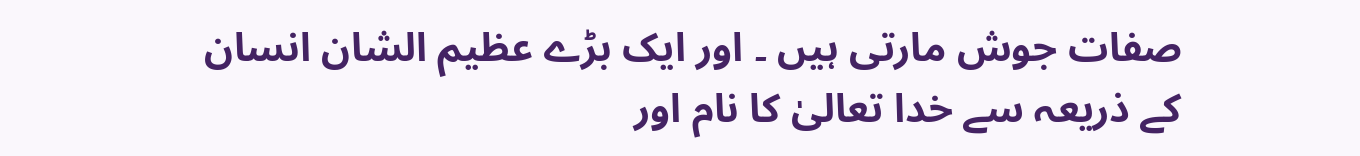صفات جوش مارتی ہیں ۔ اور ایک بڑے عظیم الشان انسان کے ذریعہ سے خدا تعالیٰ کا نام اور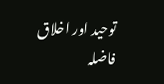توحید اور اخلاق فاضلہ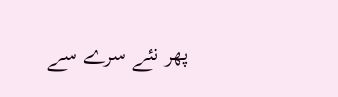پھر نئے سرے سے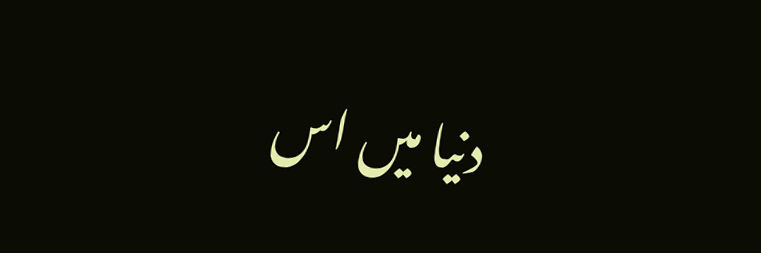دنیا میں اس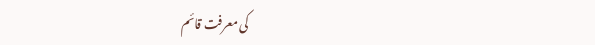کی معرفت قائم